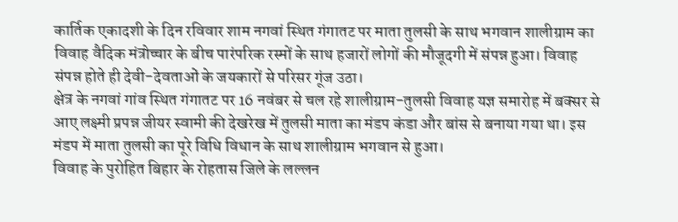कार्तिक एकादशी के दिन रविवार शाम नगवां स्थित गंगातट पर माता तुलसी के साथ भगवान शालीग्राम का विवाह वैदिक मंत्रोच्चार के बीच पारंपरिक रस्मों के साथ हजारों लोगों की मौजूदगी में संपन्न हुआ। विवाह संपन्न होते ही देवी-देवताओं के जयकारों से परिसर गूंज उठा।
क्षेत्र के नगवां गांव स्थित गंगातट पर 16 नवंबर से चल रहे शालीग्राम-तुलसी विवाह यज्ञ समारोह में बक्सर से आए लक्ष्मी प्रपन्न जीयर स्वामी की देखरेख में तुलसी माता का मंडप कंडा और बांस से बनाया गया था। इस मंडप में माता तुलसी का पूरे विधि विधान के साथ शालीग्राम भगवान से हुआ।
विवाह के पुरोहित बिहार के रोहतास जिले के लल्लन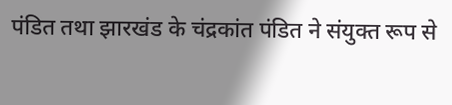पंडित तथा झारखंड के चंद्रकांत पंडित ने संयुक्त रूप से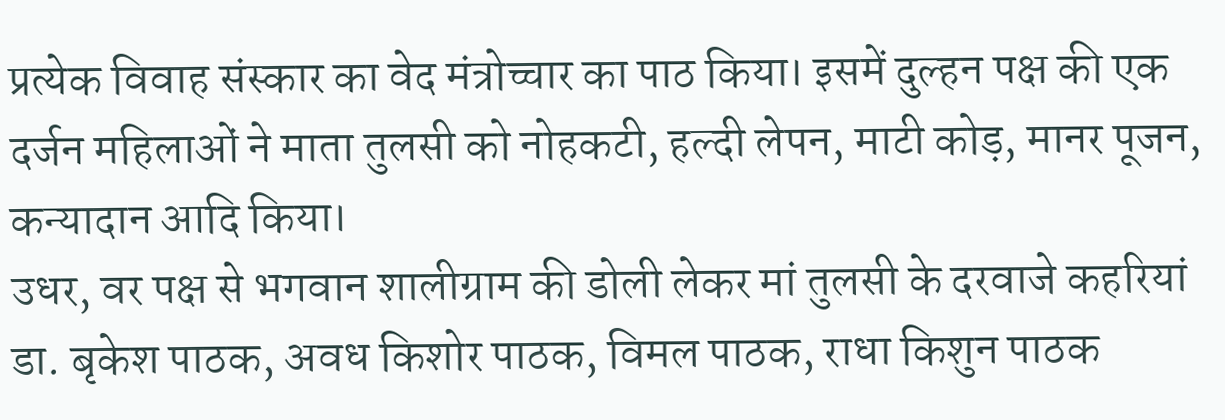प्रत्येक विवाह संस्कार का वेद मंत्रोच्चार का पाठ किया। इसमें दुल्हन पक्ष की एक दर्जन महिलाओं ने माता तुलसी को नोहकटी, हल्दी लेपन, माटी कोड़, मानर पूजन, कन्यादान आदि किया।
उधर, वर पक्ष से भगवान शालीग्राम की डोली लेकर मां तुलसी के दरवाजे कहरियां डा. बृकेश पाठक, अवध किशोर पाठक, विमल पाठक, राधा किशुन पाठक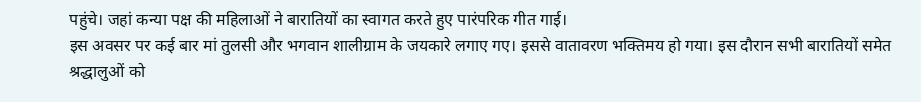पहुंचे। जहां कन्या पक्ष की महिलाओं ने बारातियों का स्वागत करते हुए पारंपरिक गीत गाई।
इस अवसर पर कई बार मां तुलसी और भगवान शालीग्राम के जयकारे लगाए गए। इससे वातावरण भक्तिमय हो गया। इस दौरान सभी बारातियों समेत श्रद्धालुओं को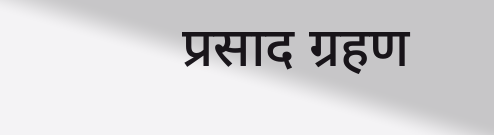प्रसाद ग्रहण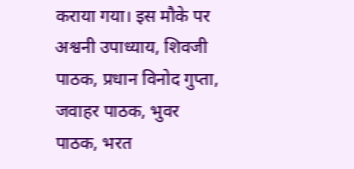कराया गया। इस मौके पर अश्वनी उपाध्याय, शिवजी पाठक, प्रधान विनोद गुप्ता, जवाहर पाठक, भुवर पाठक, भरत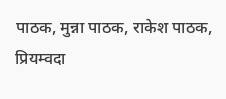पाठक, मुन्ना पाठक, राकेश पाठक, प्रियम्वदा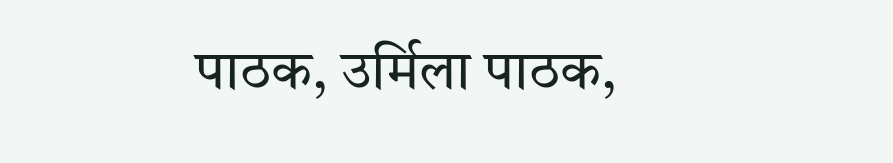पाठक, उर्मिला पाठक,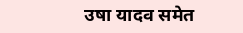उषा यादव समेत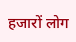हजारों लोग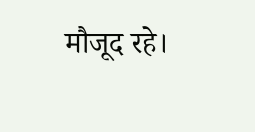मौजूद रहे।